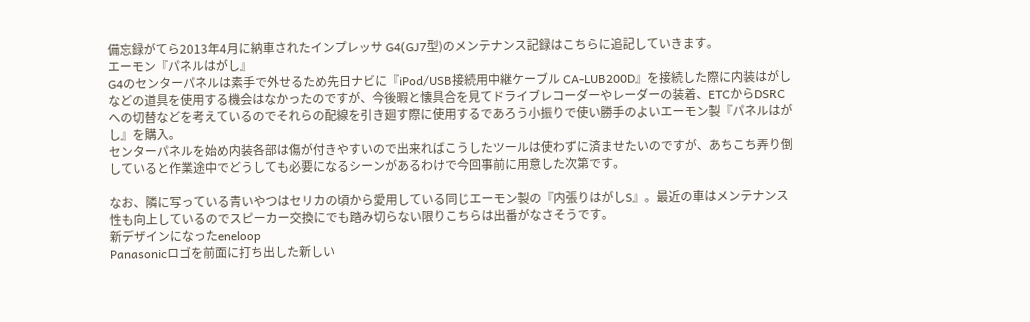備忘録がてら2013年4月に納車されたインプレッサ G4(GJ7型)のメンテナンス記録はこちらに追記していきます。
エーモン『パネルはがし』
G4のセンターパネルは素手で外せるため先日ナビに『iPod/USB接続用中継ケーブル CA-LUB200D』を接続した際に内装はがしなどの道具を使用する機会はなかったのですが、今後暇と懐具合を見てドライブレコーダーやレーダーの装着、ETCからDSRCへの切替などを考えているのでそれらの配線を引き廻す際に使用するであろう小振りで使い勝手のよいエーモン製『パネルはがし』を購入。
センターパネルを始め内装各部は傷が付きやすいので出来ればこうしたツールは使わずに済ませたいのですが、あちこち弄り倒していると作業途中でどうしても必要になるシーンがあるわけで今回事前に用意した次第です。

なお、隣に写っている青いやつはセリカの頃から愛用している同じエーモン製の『内張りはがしS』。最近の車はメンテナンス性も向上しているのでスピーカー交換にでも踏み切らない限りこちらは出番がなさそうです。
新デザインになったeneloop
Panasonicロゴを前面に打ち出した新しい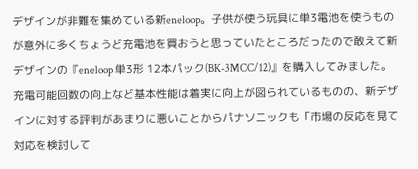デザインが非難を集めている新eneloop。子供が使う玩具に単3電池を使うものが意外に多くちょうど充電池を買おうと思っていたところだったので敢えて新デザインの『eneloop 単3形 12本パック(BK-3MCC/12)』を購入してみました。
充電可能回数の向上など基本性能は着実に向上が図られているものの、新デザインに対する評判があまりに悪いことからパナソニックも「市場の反応を見て対応を検討して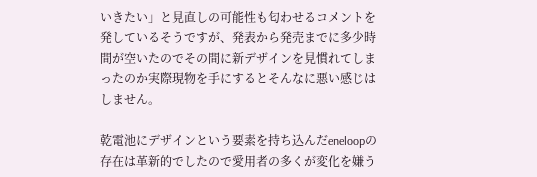いきたい」と見直しの可能性も匂わせるコメントを発しているそうですが、発表から発売までに多少時間が空いたのでその間に新デザインを見慣れてしまったのか実際現物を手にするとそんなに悪い感じはしません。

乾電池にデザインという要素を持ち込んだeneloopの存在は革新的でしたので愛用者の多くが変化を嫌う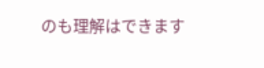のも理解はできます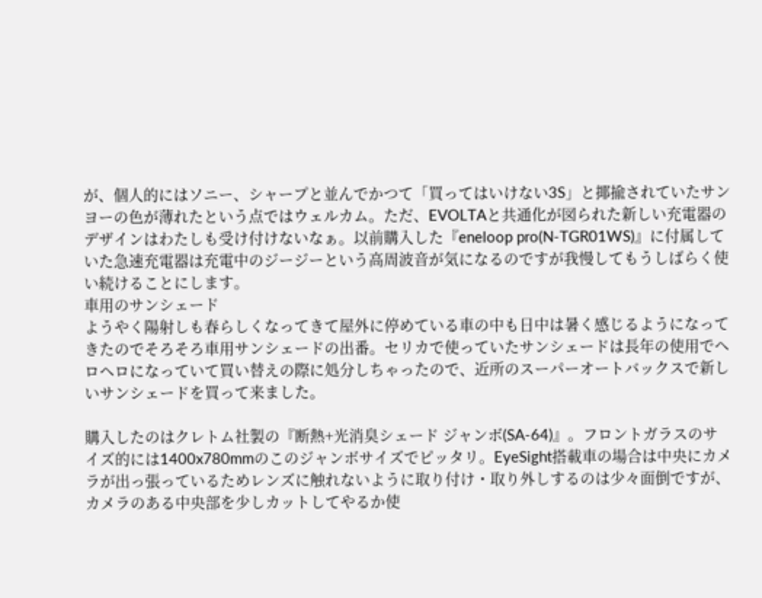が、個人的にはソニー、シャープと並んでかつて「買ってはいけない3S」と揶揄されていたサンヨーの色が薄れたという点ではウェルカム。ただ、EVOLTAと共通化が図られた新しい充電器のデザインはわたしも受け付けないなぁ。以前購入した『eneloop pro(N-TGR01WS)』に付属していた急速充電器は充電中のジージーという高周波音が気になるのですが我慢してもうしばらく使い続けることにします。
車用のサンシェード
ようやく陽射しも春らしくなってきて屋外に停めている車の中も日中は暑く感じるようになってきたのでそろそろ車用サンシェードの出番。セリカで使っていたサンシェードは長年の使用でヘロヘロになっていて買い替えの際に処分しちゃったので、近所のスーパーオートバックスで新しいサンシェードを買って来ました。

購入したのはクレトム社製の『断熱+光消臭シェード ジャンボ(SA-64)』。フロントガラスのサイズ的には1400x780mmのこのジャンボサイズでピッタリ。EyeSight搭載車の場合は中央にカメラが出っ張っているためレンズに触れないように取り付け・取り外しするのは少々面倒ですが、カメラのある中央部を少しカットしてやるか使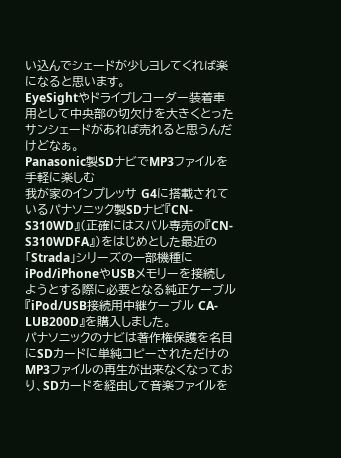い込んでシェードが少しヨレてくれば楽になると思います。
EyeSightやドライブレコーダー装着車用として中央部の切欠けを大きくとったサンシェードがあれば売れると思うんだけどなぁ。
Panasonic製SDナビでMP3ファイルを手軽に楽しむ
我が家のインプレッサ G4に搭載されているパナソニック製SDナビ『CN-S310WD』(正確にはスバル専売の『CN-S310WDFA』)をはじめとした最近の「Strada」シリーズの一部機種にiPod/iPhoneやUSBメモリーを接続しようとする際に必要となる純正ケーブル『iPod/USB接続用中継ケーブル CA-LUB200D』を購入しました。
パナソニックのナビは著作権保護を名目にSDカードに単純コピーされただけのMP3ファイルの再生が出来なくなっており、SDカードを経由して音楽ファイルを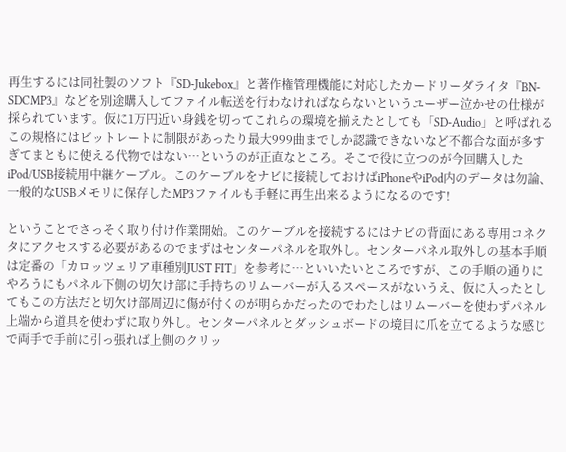再生するには同社製のソフト『SD-Jukebox』と著作権管理機能に対応したカードリーダライタ『BN-SDCMP3』などを別途購入してファイル転送を行わなければならないというユーザー泣かせの仕様が採られています。仮に1万円近い身銭を切ってこれらの環境を揃えたとしても「SD-Audio」と呼ばれるこの規格にはビットレートに制限があったり最大999曲までしか認識できないなど不都合な面が多すぎてまともに使える代物ではない…というのが正直なところ。そこで役に立つのが今回購入したiPod/USB接続用中継ケーブル。このケーブルをナビに接続しておけばiPhoneやiPod内のデータは勿論、一般的なUSBメモリに保存したMP3ファイルも手軽に再生出来るようになるのです!

ということでさっそく取り付け作業開始。このケーブルを接続するにはナビの背面にある専用コネクタにアクセスする必要があるのでまずはセンターパネルを取外し。センターパネル取外しの基本手順は定番の「カロッツェリア車種別JUST FIT」を参考に…といいたいところですが、この手順の通りにやろうにもパネル下側の切欠け部に手持ちのリムーバーが入るスペースがないうえ、仮に入ったとしてもこの方法だと切欠け部周辺に傷が付くのが明らかだったのでわたしはリムーバーを使わずパネル上端から道具を使わずに取り外し。センターパネルとダッシュボードの境目に爪を立てるような感じで両手で手前に引っ張れば上側のクリッ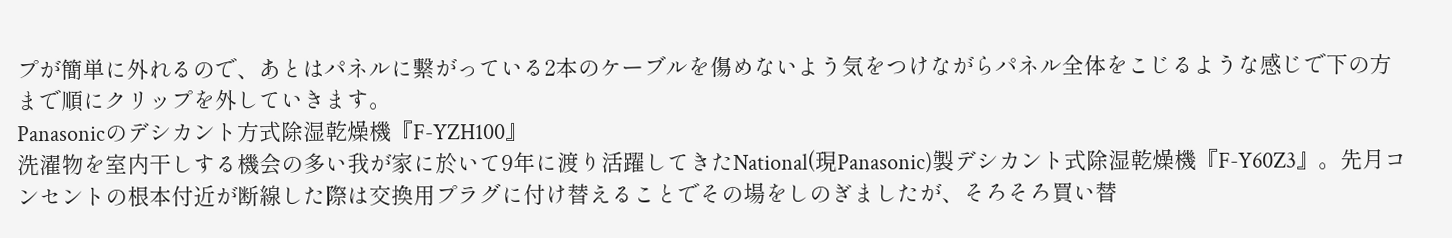プが簡単に外れるので、あとはパネルに繋がっている2本のケーブルを傷めないよう気をつけながらパネル全体をこじるような感じで下の方まで順にクリップを外していきます。
Panasonicのデシカント方式除湿乾燥機『F-YZH100』
洗濯物を室内干しする機会の多い我が家に於いて9年に渡り活躍してきたNational(現Panasonic)製デシカント式除湿乾燥機『F-Y60Z3』。先月コンセントの根本付近が断線した際は交換用プラグに付け替えることでその場をしのぎましたが、そろそろ買い替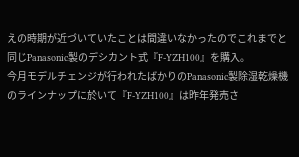えの時期が近づいていたことは間違いなかったのでこれまでと同じPanasonic製のデシカント式『F-YZH100』を購入。
今月モデルチェンジが行われたばかりのPanasonic製除湿乾燥機のラインナップに於いて『F-YZH100』は昨年発売さ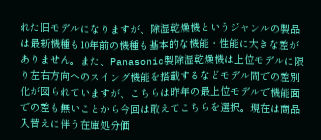れた旧モデルになりますが、除湿乾燥機というジャンルの製品は最新機種も10年前の機種も基本的な機能・性能に大きな差がありません。また、Panasonic製除湿乾燥機は上位モデルに限り左右方向へのスイング機能を搭載するなどモデル間での差別化が図られていますが、こちらは昨年の最上位モデルで機能面での差も無いことから今回は敢えてこちらを選択。現在は商品入替えに伴う在庫処分価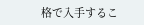格で入手するこ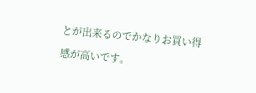とが出来るのでかなりお買い得感が高いです。